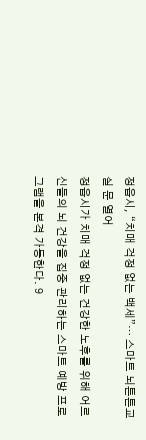정읍시, “치매 걱정 없는 백세”… 스마트 뇌튼튼교실 문 열어
정읍시가 치매 걱정 없는 건강한 노후를 위해 어르신들의 뇌 건강을 집중 관리하는 스마트 예방 프로그램을 본격 가동한다. 9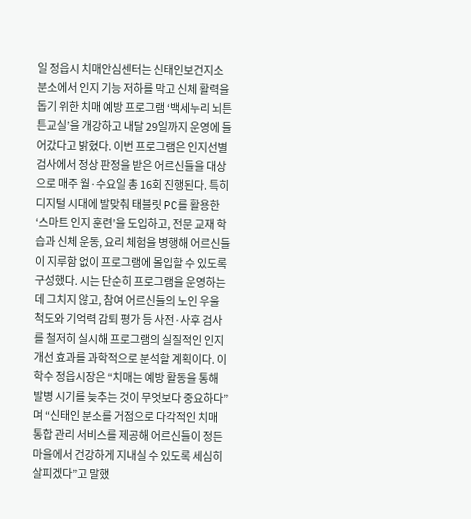일 정읍시 치매안심센터는 신태인보건지소 분소에서 인지 기능 저하를 막고 신체 활력을 돕기 위한 치매 예방 프로그램 ‘백세누리 뇌튼튼교실’을 개강하고 내달 29일까지 운영에 들어갔다고 밝혔다. 이번 프로그램은 인지선별검사에서 정상 판정을 받은 어르신들을 대상으로 매주 월·수요일 총 16회 진행된다. 특히 디지털 시대에 발맞춰 태블릿 PC를 활용한 ‘스마트 인지 훈련’을 도입하고, 전문 교재 학습과 신체 운동, 요리 체험을 병행해 어르신들이 지루함 없이 프로그램에 몰입할 수 있도록 구성했다. 시는 단순히 프로그램을 운영하는 데 그치지 않고, 참여 어르신들의 노인 우울 척도와 기억력 감퇴 평가 등 사전·사후 검사를 철저히 실시해 프로그램의 실질적인 인지 개선 효과를 과학적으로 분석할 계획이다. 이학수 정읍시장은 “치매는 예방 활동을 통해 발병 시기를 늦추는 것이 무엇보다 중요하다”며 “신태인 분소를 거점으로 다각적인 치매 통합 관리 서비스를 제공해 어르신들이 정든 마을에서 건강하게 지내실 수 있도록 세심히 살피겠다”고 말했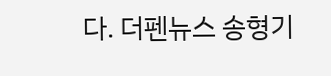다. 더펜뉴스 송형기